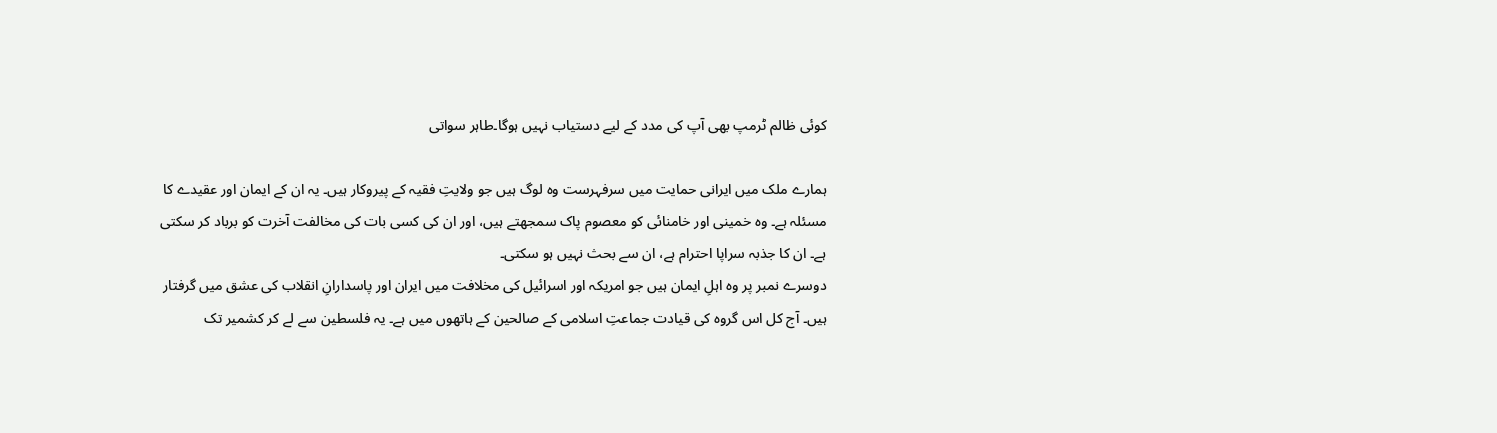کوئی ظالم ٹرمپ بھی آپ کی مدد کے لیے دستیاب نہیں ہوگا۔طاہر سواتی

ہمارے ملک میں ایرانی حمایت میں سرفہرست وہ لوگ ہیں جو ولایتِ فقیہ کے پیروکار ہیں۔ یہ ان کے ایمان اور عقیدے کا مسئلہ ہے۔ وہ خمینی اور خامنائی کو معصوم پاک سمجھتے ہیں، اور ان کی کسی بات کی مخالفت آخرت کو برباد کر سکتی ہے۔ ان کا جذبہ سراپا احترام ہے، ان سے بحث نہیں ہو سکتی۔
دوسرے نمبر پر وہ اہلِ ایمان ہیں جو امریکہ اور اسرائیل کی مخلافت میں ایران اور پاسدارانِ انقلاب کی عشق میں گرفتار ہیں۔ آج کل اس گروہ کی قیادت جماعتِ اسلامی کے صالحین کے ہاتھوں میں ہے۔ یہ فلسطین سے لے کر کشمیر تک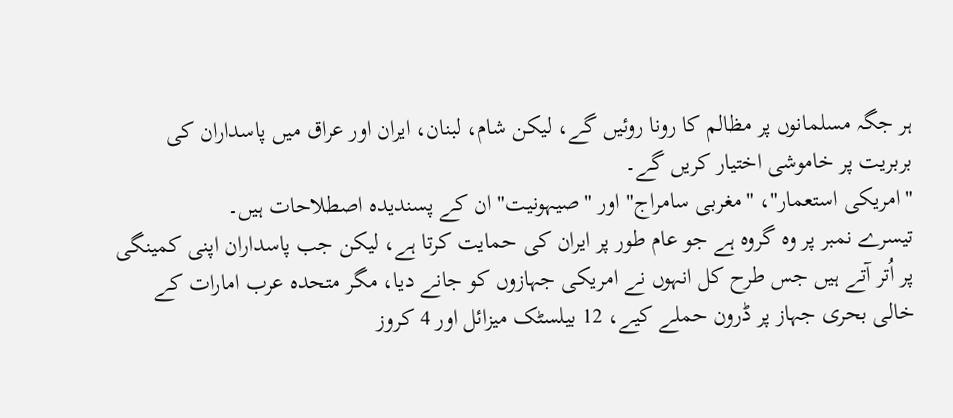ہر جگہ مسلمانوں پر مظالم کا رونا روئیں گے، لیکن شام، لبنان، ایران اور عراق میں پاسداران کی بربریت پر خاموشی اختیار کریں گے۔
"امریکی استعمار"، "مغربی سامراج" اور "صیہونیت" ان کے پسندیدہ اصطلاحات ہیں۔
تیسرے نمبر پر وہ گروہ ہے جو عام طور پر ایران کی حمایت کرتا ہے، لیکن جب پاسداران اپنی کمینگی پر اُتر آتے ہیں جس طرح کل انہوں نے امریکی جہازوں کو جانے دیا، مگر متحدہ عرب امارات کے خالی بحری جہاز پر ڈرون حملے کیے، 12 بیلسٹک میزائل اور 4 کروز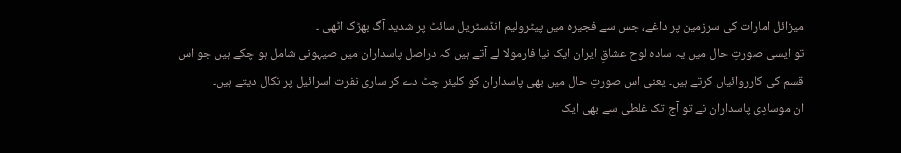میزائل امارات کی سرزمین پر داغے، جس سے فجیرہ میں پیٹرولیم انڈسٹریل سائٹ پر شدید آگ بھڑک اٹھی ۔
تو ایسی صورتِ حال میں یہ سادہ لوح عشاقِ ایران ایک نیا فارمولا لے آتے ہیں کہ دراصل پاسداران میں صیہونی شامل ہو چکے ہیں جو اس قسم کی کارروائیاں کرتے ہیں۔ یعنی اس صورتِ حال میں بھی پاسداران کو کلیئر چٹ دے کر ساری نفرت اسرائیل پر نکال دیتے ہیں۔
ان موسادِی پاسداران نے تو آج تک غلطی سے بھی ایک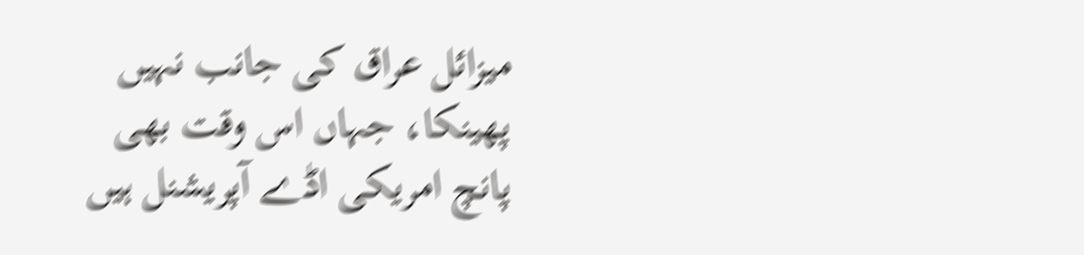میزائل عراق کی جانب نہیں پھینکا، جہاں اس وقت بھی پانچ امریکی اڈے آپریشنل ہیں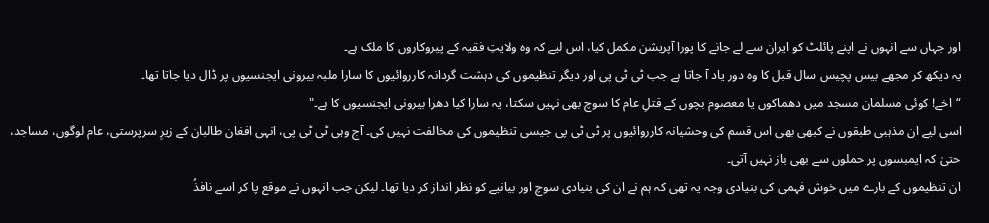اور جہاں سے انہوں نے اپنے پائلٹ کو ایران سے لے جانے کا پورا آپریشن مکمل کیا، اس لیے کہ وہ ولایتِ فقیہ کے پیروکاروں کا ملک ہے۔
یہ دیکھ کر مجھے بیس پچیس سال قبل کا وہ دور یاد آ جاتا ہے جب ٹی ٹی پی اور دیگر تنظیموں کی دہشت گردانہ کارروائیوں کا سارا ملبہ بیرونی ایجنسیوں پر ڈال دیا جاتا تھا۔
“اخے! کوئی مسلمان مسجد میں دھماکوں یا معصوم بچوں کے قتلِ عام کا سوچ بھی نہیں سکتا، یہ سارا کیا دھرا بیرونی ایجنسیوں کا ہے۔"
اسی لیے ان مذہبی طبقوں نے کبھی بھی اس قسم کی وحشیانہ کارروائیوں پر ٹی ٹی پی جیسی تنظیموں کی مخالفت نہیں کی۔ آج وہی ٹی ٹی پی، انہی افغان طالبان کے زیرِ سرپرستی، عام لوگوں، مساجد، حتیٰ کہ ایمبسوں پر حملوں سے بھی باز نہیں آتی۔
ان تنظیموں کے بارے میں خوش فہمی کی بنیادی وجہ یہ تھی کہ ہم نے ان کی بنیادی سوچ اور بیانیے کو نظر انداز کر دیا تھا۔ لیکن جب انہوں نے موقع پا کر اسے نافذُ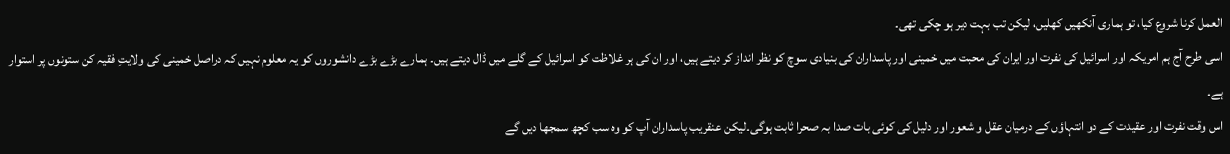العمل کرنا شروع کیا، تو ہماری آنکھیں کھلیں، لیکن تب بہت دیر ہو چکی تھی۔
اسی طرح آج ہم امریکہ اور اسرائیل کی نفرت اور ایران کی محبت میں خمینی اور پاسداران کی بنیادی سوچ کو نظر انداز کر دیتے ہیں، اور ان کی ہر غلاظت کو اسرائیل کے گلے میں ڈال دیتے ہیں۔ ہمارے بڑے بڑے دانشوروں کو یہ معلوم نہیں کہ دراصل خمینی کی ولایتِ فقیہ کن ستونوں پر استوار ہے۔
اس وقت نفرت اور عقیدت کے دو انتہاؤں کے درمیان عقل و شعور اور دلیل کی کوئی بات صدا بہ صحرا ثابت ہوگی۔لیکن عنقریب پاسداران آپ کو وہ سب کچھ سمجھا دیں گے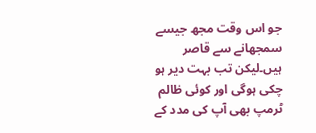جو اس وقت مجھ جیسے سمجھانے سے قاصر ہیں۔لیکن تب بہت دیر ہو چکی ہوگی اور کوئی ظالم ٹرمپ بھی آپ کی مدد کے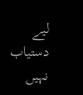لیے دستیاب نہیں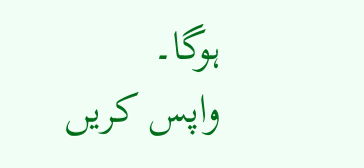ہوگا۔
واپس کریں